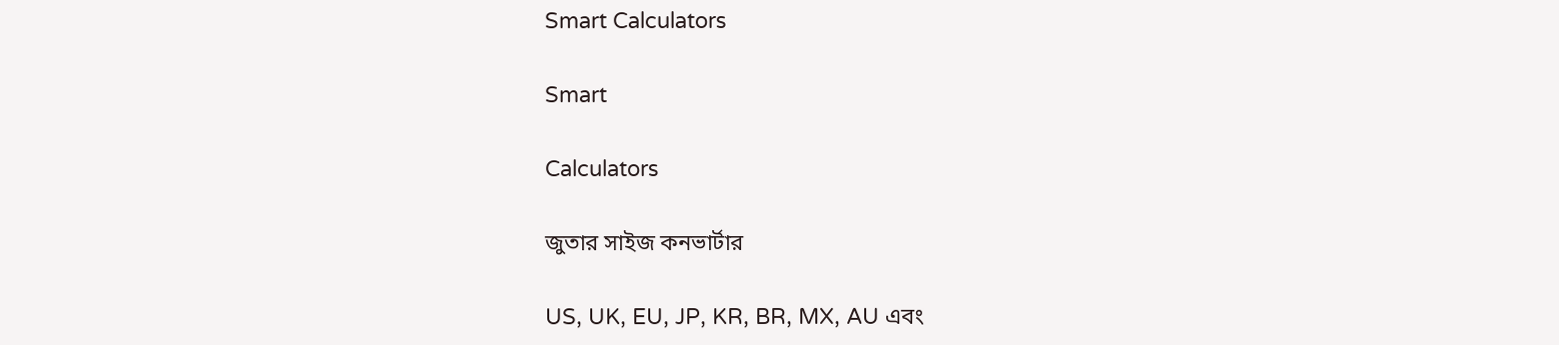Smart Calculators

Smart

Calculators

জুতার সাইজ কনভার্টার

US, UK, EU, JP, KR, BR, MX, AU এবং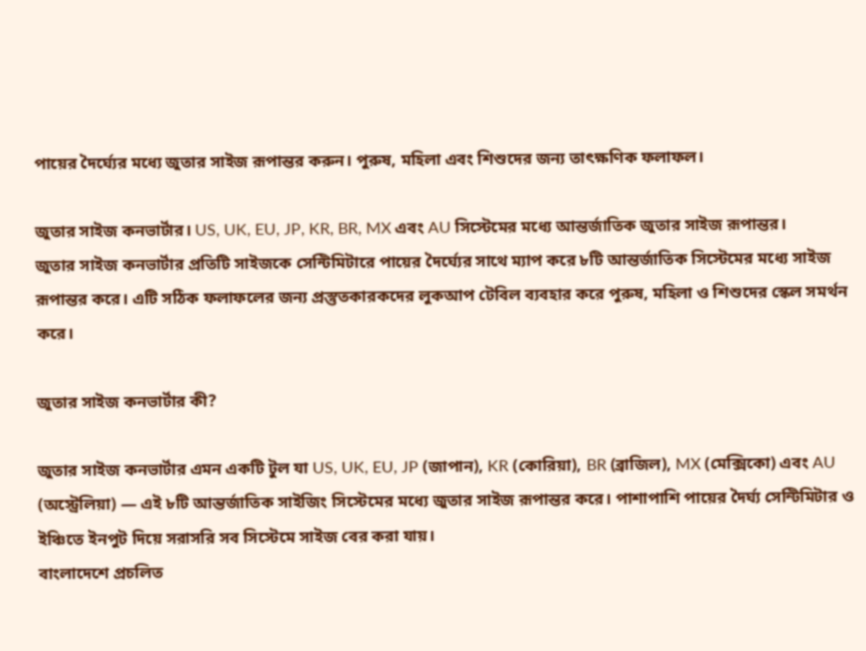পায়ের দৈর্ঘ্যের মধ্যে জুতার সাইজ রূপান্তর করুন। পুরুষ, মহিলা এবং শিশুদের জন্য তাৎক্ষণিক ফলাফল।

জুতার সাইজ কনভার্টার। US, UK, EU, JP, KR, BR, MX এবং AU সিস্টেমের মধ্যে আন্তর্জাতিক জুতার সাইজ রূপান্তর।
জুতার সাইজ কনভার্টার প্রতিটি সাইজকে সেন্টিমিটারে পায়ের দৈর্ঘ্যের সাথে ম্যাপ করে ৮টি আন্তর্জাতিক সিস্টেমের মধ্যে সাইজ রূপান্তর করে। এটি সঠিক ফলাফলের জন্য প্রস্তুতকারকদের লুকআপ টেবিল ব্যবহার করে পুরুষ, মহিলা ও শিশুদের স্কেল সমর্থন করে।

জুতার সাইজ কনভার্টার কী?

জুতার সাইজ কনভার্টার এমন একটি টুল যা US, UK, EU, JP (জাপান), KR (কোরিয়া), BR (ব্রাজিল), MX (মেক্সিকো) এবং AU (অস্ট্রেলিয়া) — এই ৮টি আন্তর্জাতিক সাইজিং সিস্টেমের মধ্যে জুতার সাইজ রূপান্তর করে। পাশাপাশি পায়ের দৈর্ঘ্য সেন্টিমিটার ও ইঞ্চিতে ইনপুট দিয়ে সরাসরি সব সিস্টেমে সাইজ বের করা যায়।
বাংলাদেশে প্রচলিত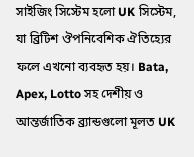সাইজিং সিস্টেম হলো UK সিস্টেম, যা ব্রিটিশ ঔপনিবেশিক ঐতিহ্যের ফলে এখনো ব্যবহৃত হয়। Bata, Apex, Lotto সহ দেশীয় ও আন্তর্জাতিক ব্র্যান্ডগুলো মূলত UK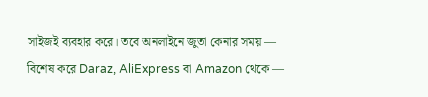সাইজই ব্যবহার করে। তবে অনলাইনে জুতা কেনার সময় — বিশেষ করে Daraz, AliExpress বা Amazon থেকে —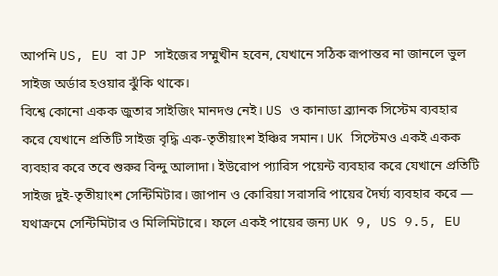আপনি US, EU বা JP সাইজের সম্মুখীন হবেন, যেখানে সঠিক রূপান্তর না জানলে ভুল সাইজ অর্ডার হওয়ার ঝুঁকি থাকে।
বিশ্বে কোনো একক জুতার সাইজিং মানদণ্ড নেই। US ও কানাডা ব্র্যানক সিস্টেম ব্যবহার করে যেখানে প্রতিটি সাইজ বৃদ্ধি এক-তৃতীয়াংশ ইঞ্চির সমান। UK সিস্টেমও একই একক ব্যবহার করে তবে শুরুর বিন্দু আলাদা। ইউরোপ প্যারিস পয়েন্ট ব্যবহার করে যেখানে প্রতিটি সাইজ দুই-তৃতীয়াংশ সেন্টিমিটার। জাপান ও কোরিয়া সরাসরি পায়ের দৈর্ঘ্য ব্যবহার করে — যথাক্রমে সেন্টিমিটার ও মিলিমিটারে। ফলে একই পায়ের জন্য UK 9, US 9.5, EU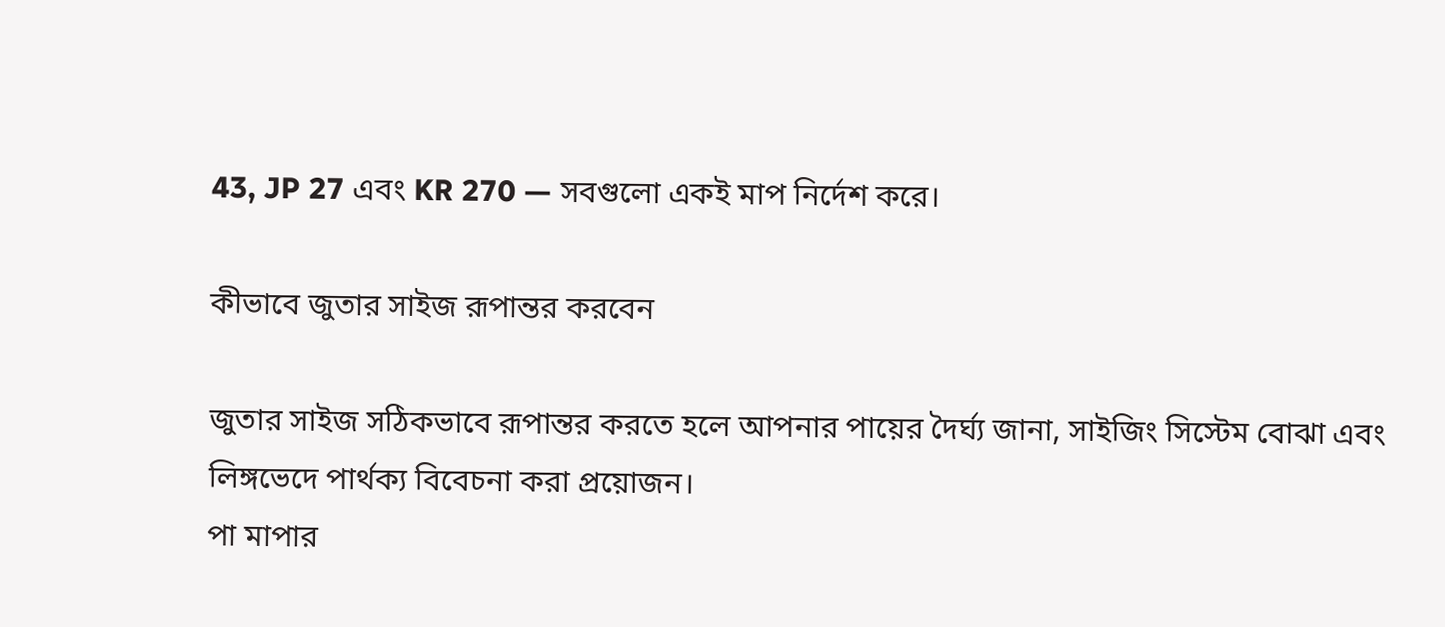43, JP 27 এবং KR 270 — সবগুলো একই মাপ নির্দেশ করে।

কীভাবে জুতার সাইজ রূপান্তর করবেন

জুতার সাইজ সঠিকভাবে রূপান্তর করতে হলে আপনার পায়ের দৈর্ঘ্য জানা, সাইজিং সিস্টেম বোঝা এবং লিঙ্গভেদে পার্থক্য বিবেচনা করা প্রয়োজন।
পা মাপার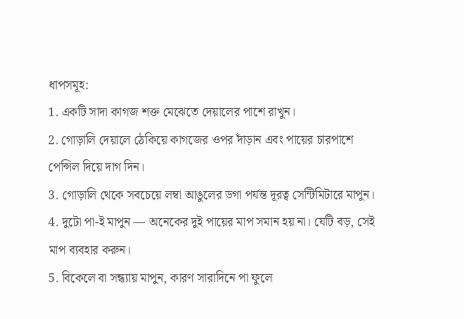ধাপসমূহ:
1. একটি সাদা কাগজ শক্ত মেঝেতে দেয়ালের পাশে রাখুন।
2. গোড়ালি দেয়ালে ঠেকিয়ে কাগজের ওপর দাঁড়ান এবং পায়ের চারপাশে পেন্সিল দিয়ে দাগ দিন।
3. গোড়ালি থেকে সবচেয়ে লম্বা আঙুলের ডগা পর্যন্ত দূরত্ব সেন্টিমিটারে মাপুন।
4. দুটো পা-ই মাপুন — অনেকের দুই পায়ের মাপ সমান হয় না। যেটি বড়, সেই মাপ ব্যবহার করুন।
5. বিকেলে বা সন্ধ্যায় মাপুন, কারণ সারাদিনে পা ফুলে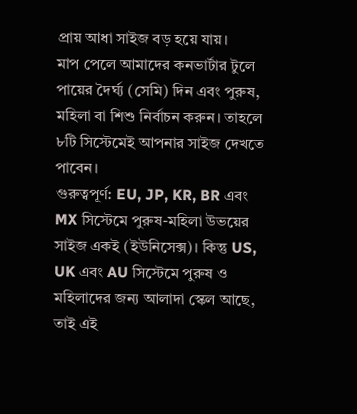প্রায় আধা সাইজ বড় হয়ে যায়।
মাপ পেলে আমাদের কনভার্টার টুলে পায়ের দৈর্ঘ্য (সেমি) দিন এবং পুরুষ, মহিলা বা শিশু নির্বাচন করুন। তাহলে ৮টি সিস্টেমেই আপনার সাইজ দেখতে পাবেন।
গুরুত্বপূর্ণ: EU, JP, KR, BR এবং MX সিস্টেমে পুরুষ-মহিলা উভয়ের সাইজ একই (ইউনিসেক্স)। কিন্তু US, UK এবং AU সিস্টেমে পুরুষ ও মহিলাদের জন্য আলাদা স্কেল আছে, তাই এই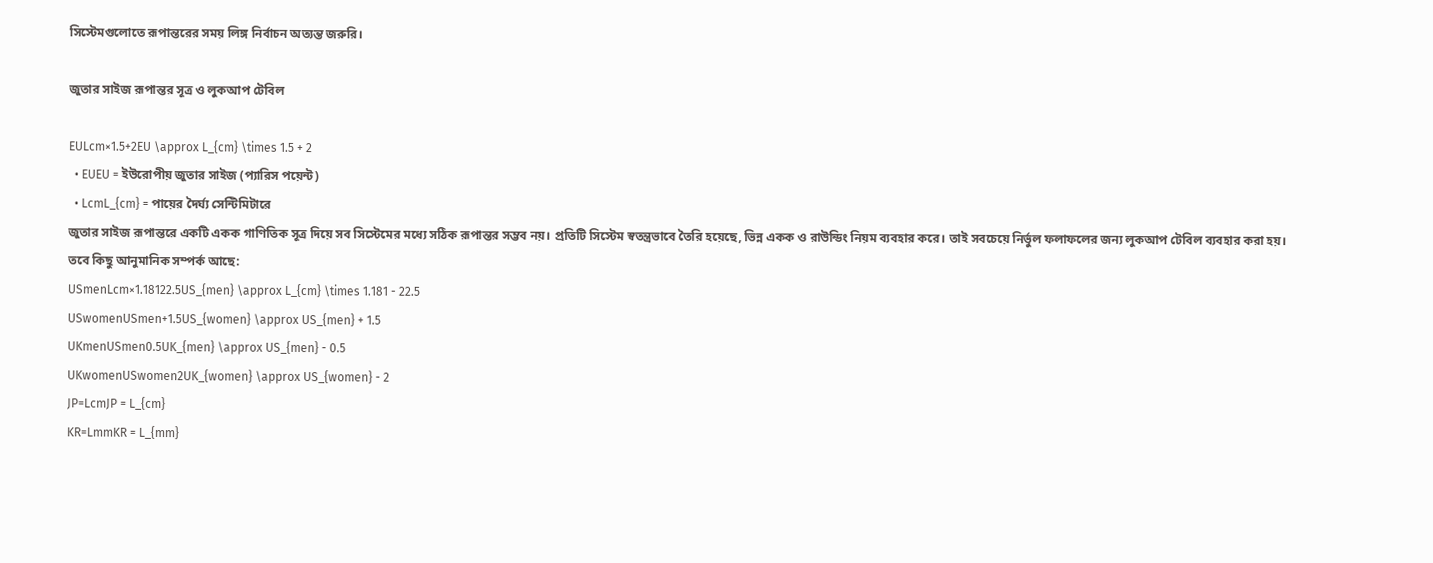সিস্টেমগুলোতে রূপান্তরের সময় লিঙ্গ নির্বাচন অত্যন্ত জরুরি।

জুতার সাইজ রূপান্তর সূত্র ও লুকআপ টেবিল

EULcm×1.5+2EU \approx L_{cm} \times 1.5 + 2
  • EUEU = ইউরোপীয় জুতার সাইজ (প্যারিস পয়েন্ট)
  • LcmL_{cm} = পায়ের দৈর্ঘ্য সেন্টিমিটারে
জুতার সাইজ রূপান্তরে একটি একক গাণিতিক সূত্র দিয়ে সব সিস্টেমের মধ্যে সঠিক রূপান্তর সম্ভব নয়। প্রতিটি সিস্টেম স্বতন্ত্রভাবে তৈরি হয়েছে, ভিন্ন একক ও রাউন্ডিং নিয়ম ব্যবহার করে। তাই সবচেয়ে নির্ভুল ফলাফলের জন্য লুকআপ টেবিল ব্যবহার করা হয়।
তবে কিছু আনুমানিক সম্পর্ক আছে:
USmenLcm×1.18122.5US_{men} \approx L_{cm} \times 1.181 - 22.5
USwomenUSmen+1.5US_{women} \approx US_{men} + 1.5
UKmenUSmen0.5UK_{men} \approx US_{men} - 0.5
UKwomenUSwomen2UK_{women} \approx US_{women} - 2
JP=LcmJP = L_{cm}
KR=LmmKR = L_{mm}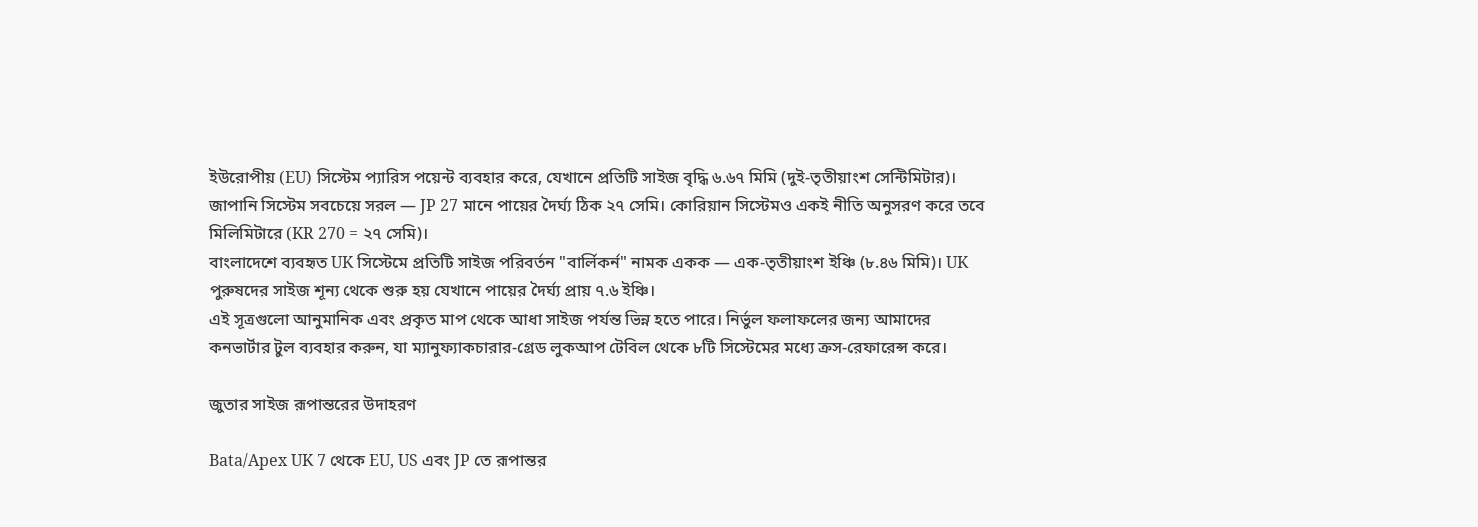ইউরোপীয় (EU) সিস্টেম প্যারিস পয়েন্ট ব্যবহার করে, যেখানে প্রতিটি সাইজ বৃদ্ধি ৬.৬৭ মিমি (দুই-তৃতীয়াংশ সেন্টিমিটার)। জাপানি সিস্টেম সবচেয়ে সরল — JP 27 মানে পায়ের দৈর্ঘ্য ঠিক ২৭ সেমি। কোরিয়ান সিস্টেমও একই নীতি অনুসরণ করে তবে মিলিমিটারে (KR 270 = ২৭ সেমি)।
বাংলাদেশে ব্যবহৃত UK সিস্টেমে প্রতিটি সাইজ পরিবর্তন "বার্লিকর্ন" নামক একক — এক-তৃতীয়াংশ ইঞ্চি (৮.৪৬ মিমি)। UK পুরুষদের সাইজ শূন্য থেকে শুরু হয় যেখানে পায়ের দৈর্ঘ্য প্রায় ৭.৬ ইঞ্চি।
এই সূত্রগুলো আনুমানিক এবং প্রকৃত মাপ থেকে আধা সাইজ পর্যন্ত ভিন্ন হতে পারে। নির্ভুল ফলাফলের জন্য আমাদের কনভার্টার টুল ব্যবহার করুন, যা ম্যানুফ্যাকচারার-গ্রেড লুকআপ টেবিল থেকে ৮টি সিস্টেমের মধ্যে ক্রস-রেফারেন্স করে।

জুতার সাইজ রূপান্তরের উদাহরণ

Bata/Apex UK 7 থেকে EU, US এবং JP তে রূপান্তর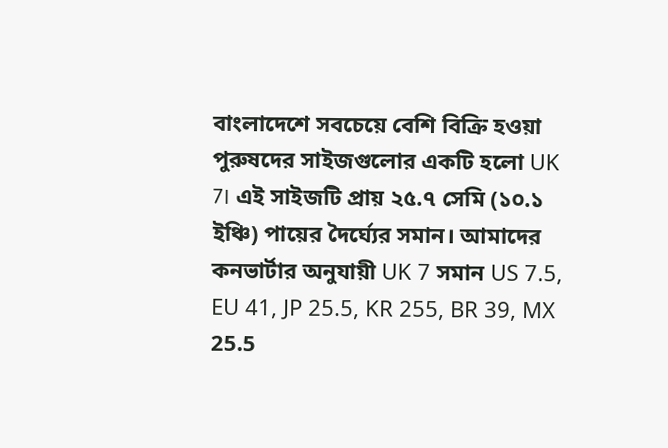বাংলাদেশে সবচেয়ে বেশি বিক্রি হওয়া পুরুষদের সাইজগুলোর একটি হলো UK 7। এই সাইজটি প্রায় ২৫.৭ সেমি (১০.১ ইঞ্চি) পায়ের দৈর্ঘ্যের সমান। আমাদের কনভার্টার অনুযায়ী UK 7 সমান US 7.5, EU 41, JP 25.5, KR 255, BR 39, MX 25.5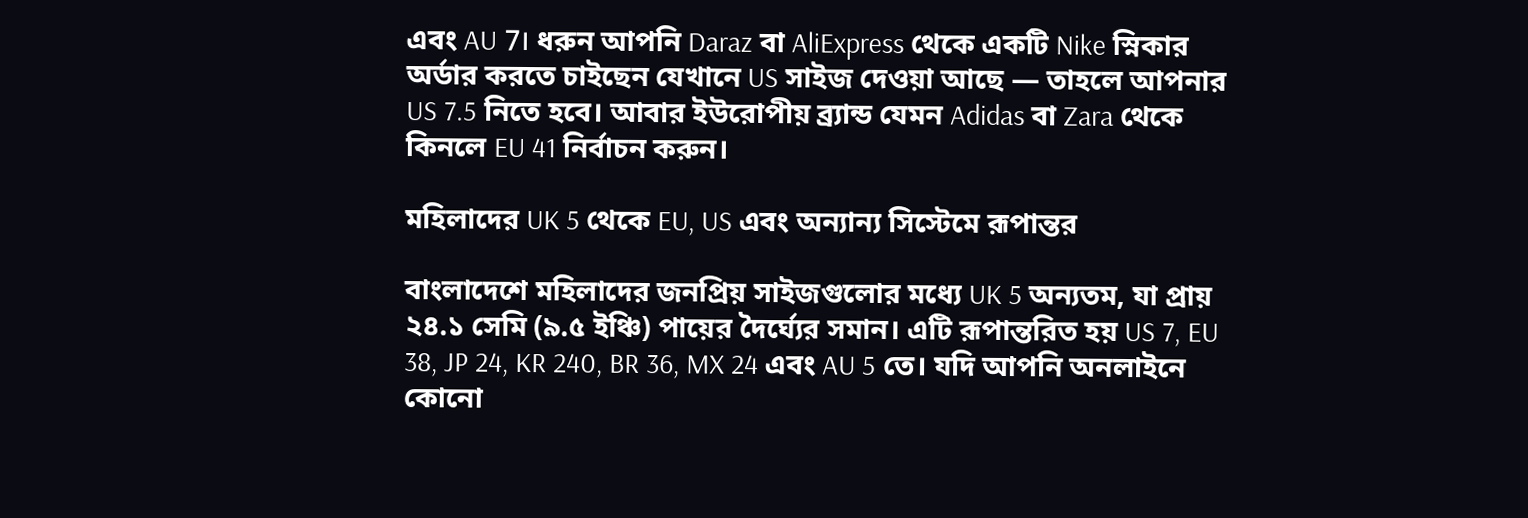এবং AU 7। ধরুন আপনি Daraz বা AliExpress থেকে একটি Nike স্নিকার অর্ডার করতে চাইছেন যেখানে US সাইজ দেওয়া আছে — তাহলে আপনার US 7.5 নিতে হবে। আবার ইউরোপীয় ব্র্যান্ড যেমন Adidas বা Zara থেকে কিনলে EU 41 নির্বাচন করুন।

মহিলাদের UK 5 থেকে EU, US এবং অন্যান্য সিস্টেমে রূপান্তর

বাংলাদেশে মহিলাদের জনপ্রিয় সাইজগুলোর মধ্যে UK 5 অন্যতম, যা প্রায় ২৪.১ সেমি (৯.৫ ইঞ্চি) পায়ের দৈর্ঘ্যের সমান। এটি রূপান্তরিত হয় US 7, EU 38, JP 24, KR 240, BR 36, MX 24 এবং AU 5 তে। যদি আপনি অনলাইনে কোনো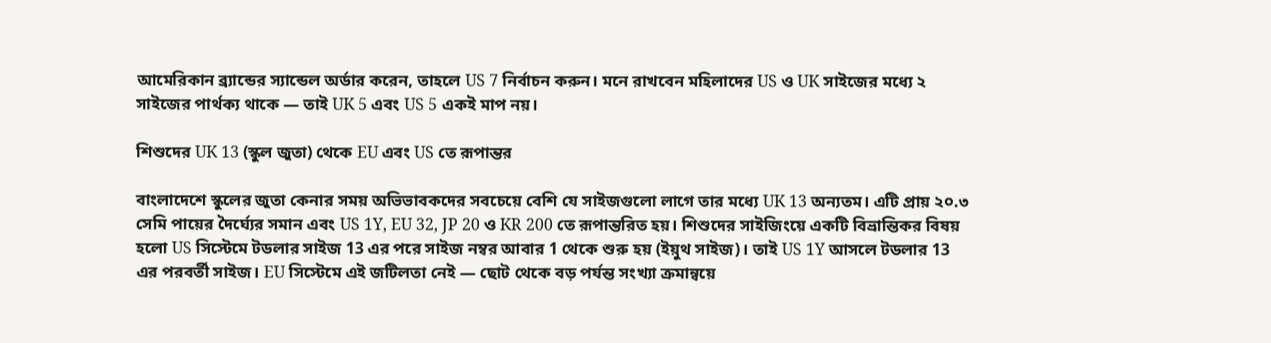আমেরিকান ব্র্যান্ডের স্যান্ডেল অর্ডার করেন, তাহলে US 7 নির্বাচন করুন। মনে রাখবেন মহিলাদের US ও UK সাইজের মধ্যে ২ সাইজের পার্থক্য থাকে — তাই UK 5 এবং US 5 একই মাপ নয়।

শিশুদের UK 13 (স্কুল জুতা) থেকে EU এবং US তে রূপান্তর

বাংলাদেশে স্কুলের জুতা কেনার সময় অভিভাবকদের সবচেয়ে বেশি যে সাইজগুলো লাগে তার মধ্যে UK 13 অন্যতম। এটি প্রায় ২০.৩ সেমি পায়ের দৈর্ঘ্যের সমান এবং US 1Y, EU 32, JP 20 ও KR 200 তে রূপান্তরিত হয়। শিশুদের সাইজিংয়ে একটি বিভ্রান্তিকর বিষয় হলো US সিস্টেমে টডলার সাইজ 13 এর পরে সাইজ নম্বর আবার 1 থেকে শুরু হয় (ইয়ুথ সাইজ)। তাই US 1Y আসলে টডলার 13 এর পরবর্তী সাইজ। EU সিস্টেমে এই জটিলতা নেই — ছোট থেকে বড় পর্যন্ত সংখ্যা ক্রমান্বয়ে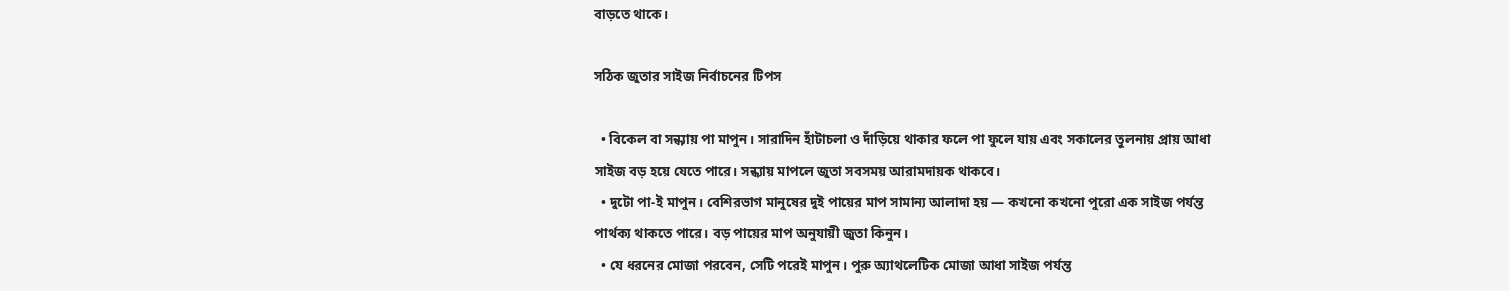বাড়তে থাকে।

সঠিক জুতার সাইজ নির্বাচনের টিপস

  • বিকেল বা সন্ধ্যায় পা মাপুন। সারাদিন হাঁটাচলা ও দাঁড়িয়ে থাকার ফলে পা ফুলে যায় এবং সকালের তুলনায় প্রায় আধা সাইজ বড় হয়ে যেতে পারে। সন্ধ্যায় মাপলে জুতা সবসময় আরামদায়ক থাকবে।
  • দুটো পা-ই মাপুন। বেশিরভাগ মানুষের দুই পায়ের মাপ সামান্য আলাদা হয় — কখনো কখনো পুরো এক সাইজ পর্যন্ত পার্থক্য থাকতে পারে। বড় পায়ের মাপ অনুযায়ী জুতা কিনুন।
  • যে ধরনের মোজা পরবেন, সেটি পরেই মাপুন। পুরু অ্যাথলেটিক মোজা আধা সাইজ পর্যন্ত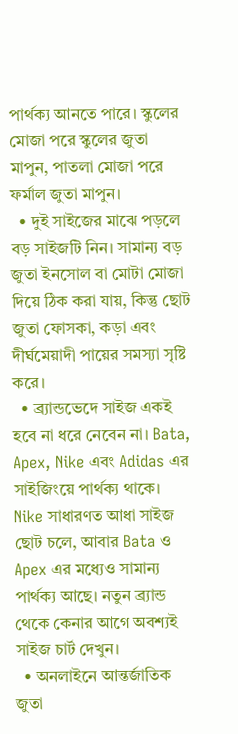পার্থক্য আনতে পারে। স্কুলের মোজা পরে স্কুলের জুতা মাপুন, পাতলা মোজা পরে ফর্মাল জুতা মাপুন।
  • দুই সাইজের মাঝে পড়লে বড় সাইজটি নিন। সামান্য বড় জুতা ইনসোল বা মোটা মোজা দিয়ে ঠিক করা যায়, কিন্তু ছোট জুতা ফোসকা, কড়া এবং দীর্ঘমেয়াদী পায়ের সমস্যা সৃষ্টি করে।
  • ব্র্যান্ডভেদে সাইজ একই হবে না ধরে নেবেন না। Bata, Apex, Nike এবং Adidas এর সাইজিংয়ে পার্থক্য থাকে। Nike সাধারণত আধা সাইজ ছোট চলে, আবার Bata ও Apex এর মধ্যেও সামান্য পার্থক্য আছে। নতুন ব্র্যান্ড থেকে কেনার আগে অবশ্যই সাইজ চার্ট দেখুন।
  • অনলাইনে আন্তর্জাতিক জুতা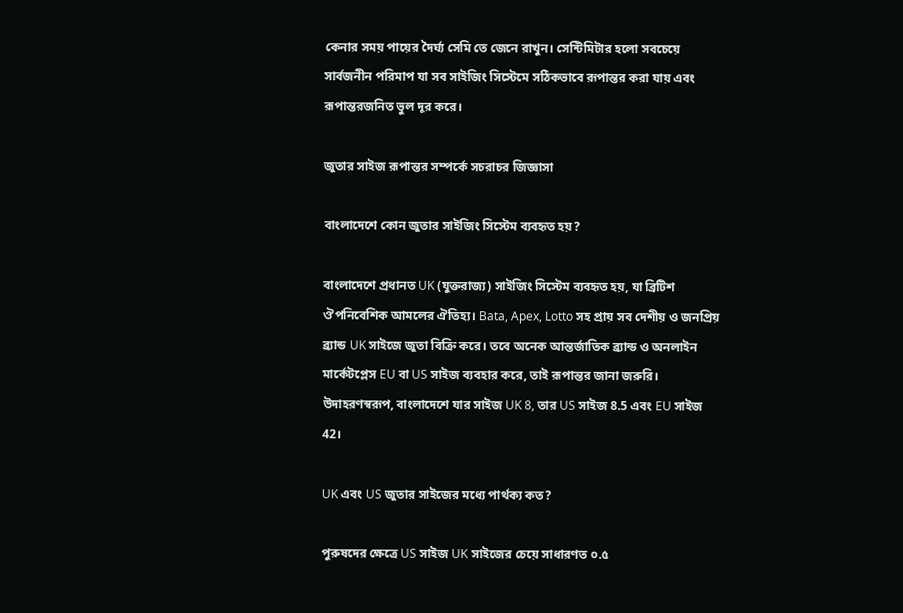কেনার সময় পায়ের দৈর্ঘ্য সেমি তে জেনে রাখুন। সেন্টিমিটার হলো সবচেয়ে সার্বজনীন পরিমাপ যা সব সাইজিং সিস্টেমে সঠিকভাবে রূপান্তর করা যায় এবং রূপান্তরজনিত ভুল দূর করে।

জুতার সাইজ রূপান্তর সম্পর্কে সচরাচর জিজ্ঞাসা

বাংলাদেশে কোন জুতার সাইজিং সিস্টেম ব্যবহৃত হয়?

বাংলাদেশে প্রধানত UK (যুক্তরাজ্য) সাইজিং সিস্টেম ব্যবহৃত হয়, যা ব্রিটিশ ঔপনিবেশিক আমলের ঐতিহ্য। Bata, Apex, Lotto সহ প্রায় সব দেশীয় ও জনপ্রিয় ব্র্যান্ড UK সাইজে জুতা বিক্রি করে। তবে অনেক আন্তর্জাতিক ব্র্যান্ড ও অনলাইন মার্কেটপ্লেস EU বা US সাইজ ব্যবহার করে, তাই রূপান্তর জানা জরুরি। উদাহরণস্বরূপ, বাংলাদেশে যার সাইজ UK 8, তার US সাইজ 8.5 এবং EU সাইজ 42।

UK এবং US জুতার সাইজের মধ্যে পার্থক্য কত?

পুরুষদের ক্ষেত্রে US সাইজ UK সাইজের চেয়ে সাধারণত ০.৫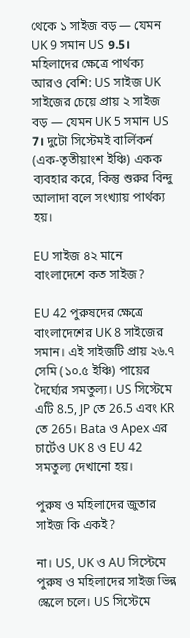থেকে ১ সাইজ বড় — যেমন UK 9 সমান US 9.5। মহিলাদের ক্ষেত্রে পার্থক্য আরও বেশি: US সাইজ UK সাইজের চেয়ে প্রায় ২ সাইজ বড় — যেমন UK 5 সমান US 7। দুটো সিস্টেমই বার্লিকর্ন (এক-তৃতীয়াংশ ইঞ্চি) একক ব্যবহার করে, কিন্তু শুরুর বিন্দু আলাদা বলে সংখ্যায় পার্থক্য হয়।

EU সাইজ ৪২ মানে বাংলাদেশে কত সাইজ?

EU 42 পুরুষদের ক্ষেত্রে বাংলাদেশের UK 8 সাইজের সমান। এই সাইজটি প্রায় ২৬.৭ সেমি (১০.৫ ইঞ্চি) পায়ের দৈর্ঘ্যের সমতুল্য। US সিস্টেমে এটি 8.5, JP তে 26.5 এবং KR তে 265। Bata ও Apex এর চার্টেও UK 8 ও EU 42 সমতুল্য দেখানো হয়।

পুরুষ ও মহিলাদের জুতার সাইজ কি একই?

না। US, UK ও AU সিস্টেমে পুরুষ ও মহিলাদের সাইজ ভিন্ন স্কেলে চলে। US সিস্টেমে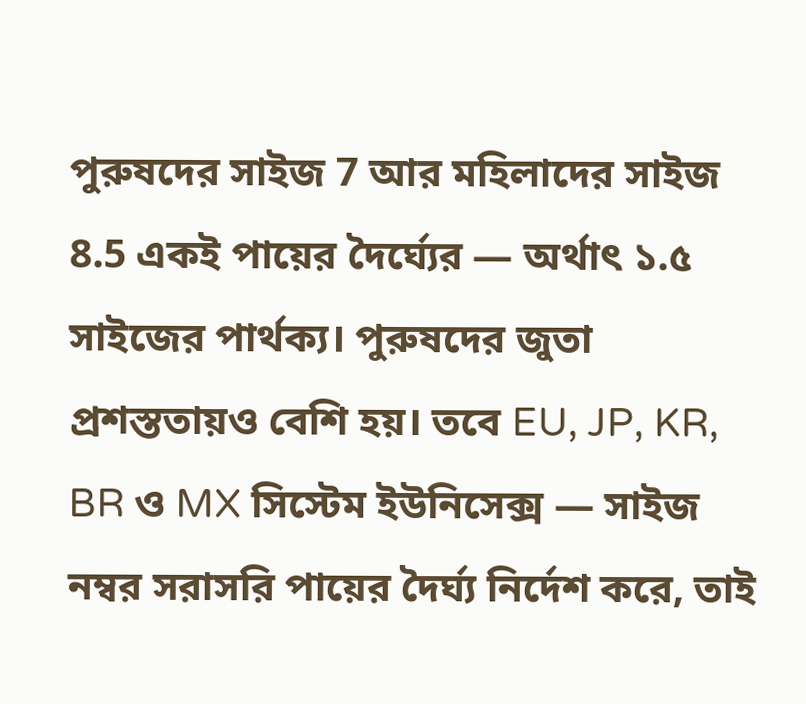পুরুষদের সাইজ 7 আর মহিলাদের সাইজ 8.5 একই পায়ের দৈর্ঘ্যের — অর্থাৎ ১.৫ সাইজের পার্থক্য। পুরুষদের জুতা প্রশস্ততায়ও বেশি হয়। তবে EU, JP, KR, BR ও MX সিস্টেম ইউনিসেক্স — সাইজ নম্বর সরাসরি পায়ের দৈর্ঘ্য নির্দেশ করে, তাই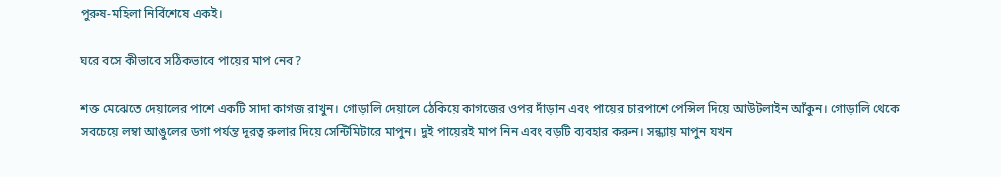পুরুষ-মহিলা নির্বিশেষে একই।

ঘরে বসে কীভাবে সঠিকভাবে পায়ের মাপ নেব?

শক্ত মেঝেতে দেয়ালের পাশে একটি সাদা কাগজ রাখুন। গোড়ালি দেয়ালে ঠেকিয়ে কাগজের ওপর দাঁড়ান এবং পায়ের চারপাশে পেন্সিল দিয়ে আউটলাইন আঁকুন। গোড়ালি থেকে সবচেয়ে লম্বা আঙুলের ডগা পর্যন্ত দূরত্ব রুলার দিয়ে সেন্টিমিটারে মাপুন। দুই পায়েরই মাপ নিন এবং বড়টি ব্যবহার করুন। সন্ধ্যায় মাপুন যখন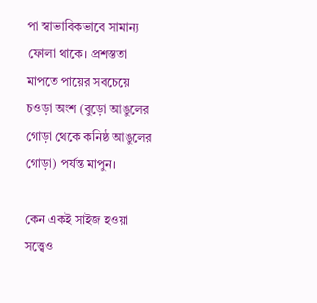পা স্বাভাবিকভাবে সামান্য ফোলা থাকে। প্রশস্ততা মাপতে পায়ের সবচেয়ে চওড়া অংশ (বুড়ো আঙুলের গোড়া থেকে কনিষ্ঠ আঙুলের গোড়া) পর্যন্ত মাপুন।

কেন একই সাইজ হওয়া সত্ত্বেও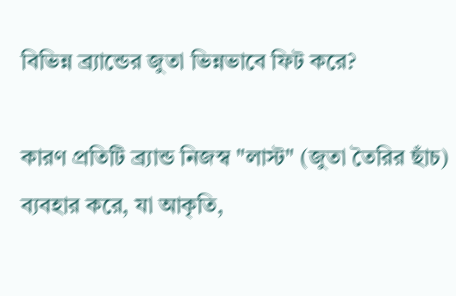বিভিন্ন ব্র্যান্ডের জুতা ভিন্নভাবে ফিট করে?

কারণ প্রতিটি ব্র্যান্ড নিজস্ব "লাস্ট" (জুতা তৈরির ছাঁচ) ব্যবহার করে, যা আকৃতি,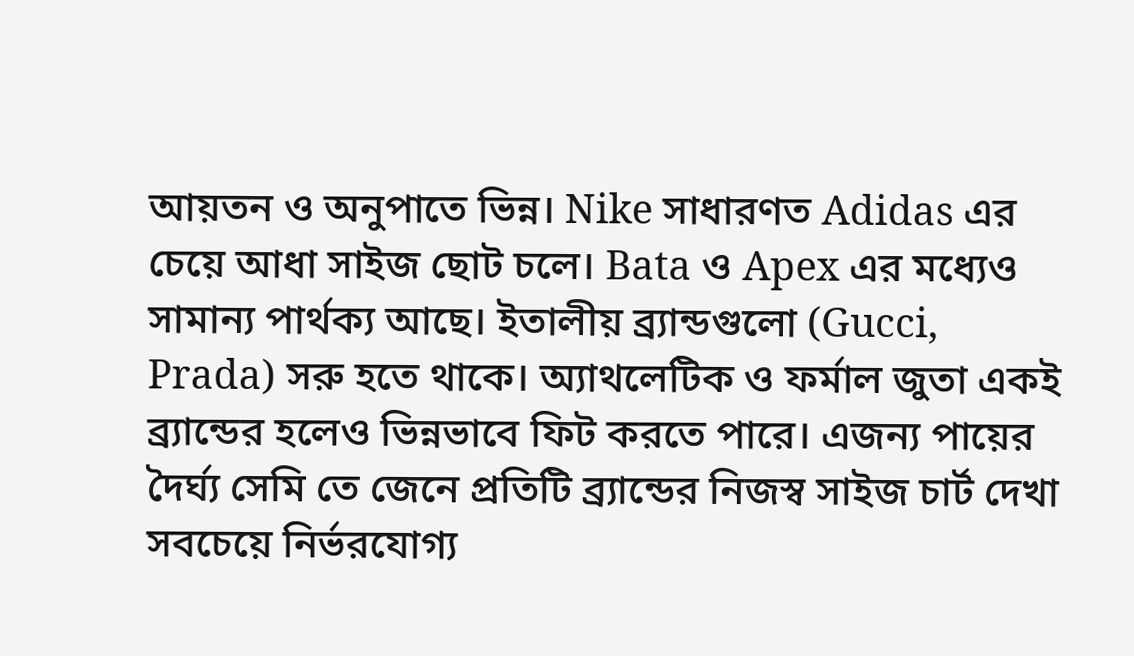আয়তন ও অনুপাতে ভিন্ন। Nike সাধারণত Adidas এর চেয়ে আধা সাইজ ছোট চলে। Bata ও Apex এর মধ্যেও সামান্য পার্থক্য আছে। ইতালীয় ব্র্যান্ডগুলো (Gucci, Prada) সরু হতে থাকে। অ্যাথলেটিক ও ফর্মাল জুতা একই ব্র্যান্ডের হলেও ভিন্নভাবে ফিট করতে পারে। এজন্য পায়ের দৈর্ঘ্য সেমি তে জেনে প্রতিটি ব্র্যান্ডের নিজস্ব সাইজ চার্ট দেখা সবচেয়ে নির্ভরযোগ্য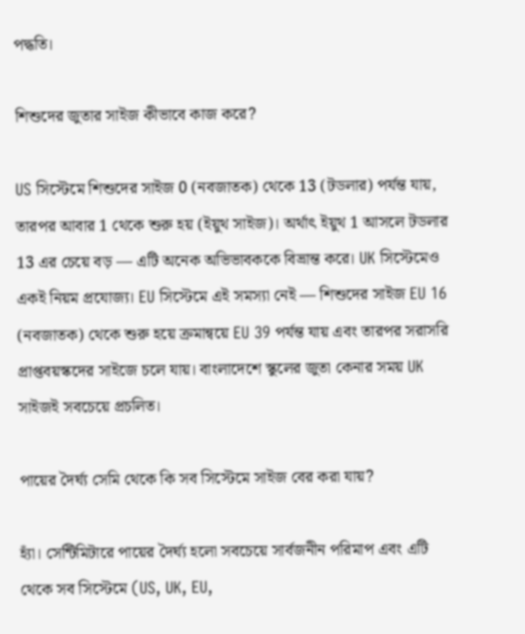পদ্ধতি।

শিশুদের জুতার সাইজ কীভাবে কাজ করে?

US সিস্টেমে শিশুদের সাইজ 0 (নবজাতক) থেকে 13 (টডলার) পর্যন্ত যায়, তারপর আবার 1 থেকে শুরু হয় (ইয়ুথ সাইজ)। অর্থাৎ ইয়ুথ 1 আসলে টডলার 13 এর চেয়ে বড় — এটি অনেক অভিভাবককে বিভ্রান্ত করে। UK সিস্টেমেও একই নিয়ম প্রযোজ্য। EU সিস্টেমে এই সমস্যা নেই — শিশুদের সাইজ EU 16 (নবজাতক) থেকে শুরু হয়ে ক্রমান্বয়ে EU 39 পর্যন্ত যায় এবং তারপর সরাসরি প্রাপ্তবয়স্কদের সাইজে চলে যায়। বাংলাদেশে স্কুলের জুতা কেনার সময় UK সাইজই সবচেয়ে প্রচলিত।

পায়ের দৈর্ঘ্য সেমি থেকে কি সব সিস্টেমে সাইজ বের করা যায়?

হ্যাঁ। সেন্টিমিটারে পায়ের দৈর্ঘ্য হলো সবচেয়ে সার্বজনীন পরিমাপ এবং এটি থেকে সব সিস্টেমে (US, UK, EU,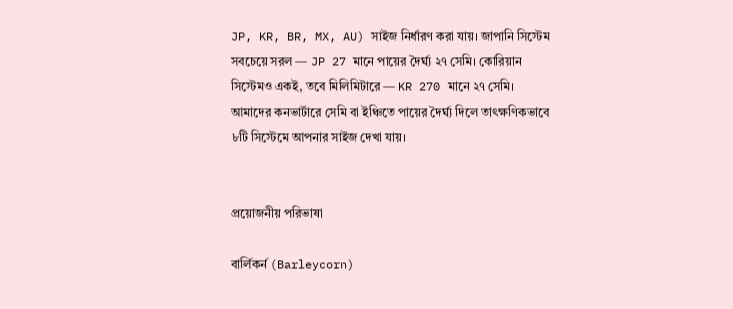JP, KR, BR, MX, AU) সাইজ নির্ধারণ করা যায়। জাপানি সিস্টেম সবচেয়ে সরল — JP 27 মানে পায়ের দৈর্ঘ্য ২৭ সেমি। কোরিয়ান সিস্টেমও একই, তবে মিলিমিটারে — KR 270 মানে ২৭ সেমি। আমাদের কনভার্টারে সেমি বা ইঞ্চিতে পায়ের দৈর্ঘ্য দিলে তাৎক্ষণিকভাবে ৮টি সিস্টেমে আপনার সাইজ দেখা যায়।


প্রয়োজনীয় পরিভাষা

বার্লিকর্ন (Barleycorn)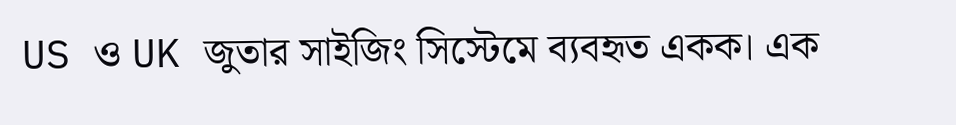US ও UK জুতার সাইজিং সিস্টেমে ব্যবহৃত একক। এক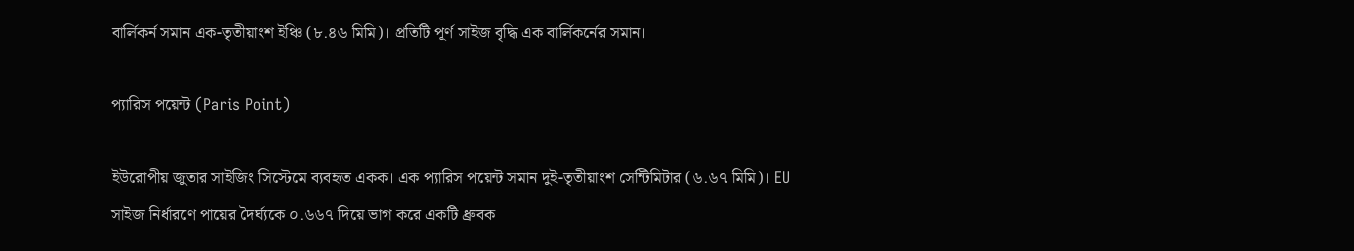বার্লিকর্ন সমান এক-তৃতীয়াংশ ইঞ্চি (৮.৪৬ মিমি)। প্রতিটি পূর্ণ সাইজ বৃদ্ধি এক বার্লিকর্নের সমান।

প্যারিস পয়েন্ট (Paris Point)

ইউরোপীয় জুতার সাইজিং সিস্টেমে ব্যবহৃত একক। এক প্যারিস পয়েন্ট সমান দুই-তৃতীয়াংশ সেন্টিমিটার (৬.৬৭ মিমি)। EU সাইজ নির্ধারণে পায়ের দৈর্ঘ্যকে ০.৬৬৭ দিয়ে ভাগ করে একটি ধ্রুবক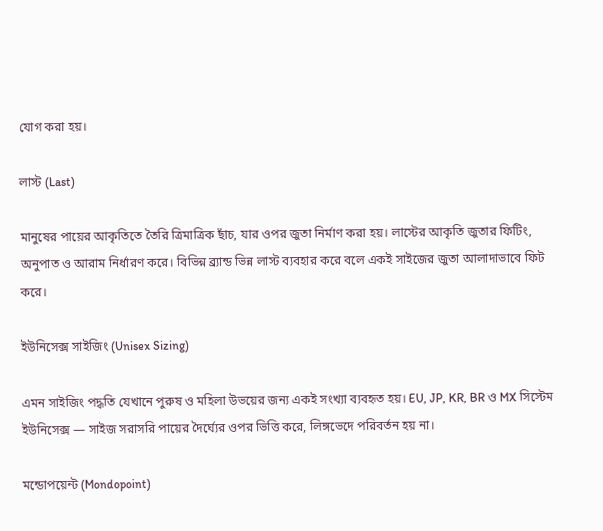যোগ করা হয়।

লাস্ট (Last)

মানুষের পায়ের আকৃতিতে তৈরি ত্রিমাত্রিক ছাঁচ, যার ওপর জুতা নির্মাণ করা হয়। লাস্টের আকৃতি জুতার ফিটিং, অনুপাত ও আরাম নির্ধারণ করে। বিভিন্ন ব্র্যান্ড ভিন্ন লাস্ট ব্যবহার করে বলে একই সাইজের জুতা আলাদাভাবে ফিট করে।

ইউনিসেক্স সাইজিং (Unisex Sizing)

এমন সাইজিং পদ্ধতি যেখানে পুরুষ ও মহিলা উভয়ের জন্য একই সংখ্যা ব্যবহৃত হয়। EU, JP, KR, BR ও MX সিস্টেম ইউনিসেক্স — সাইজ সরাসরি পায়ের দৈর্ঘ্যের ওপর ভিত্তি করে, লিঙ্গভেদে পরিবর্তন হয় না।

মন্ডোপয়েন্ট (Mondopoint)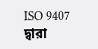ISO 9407 দ্বারা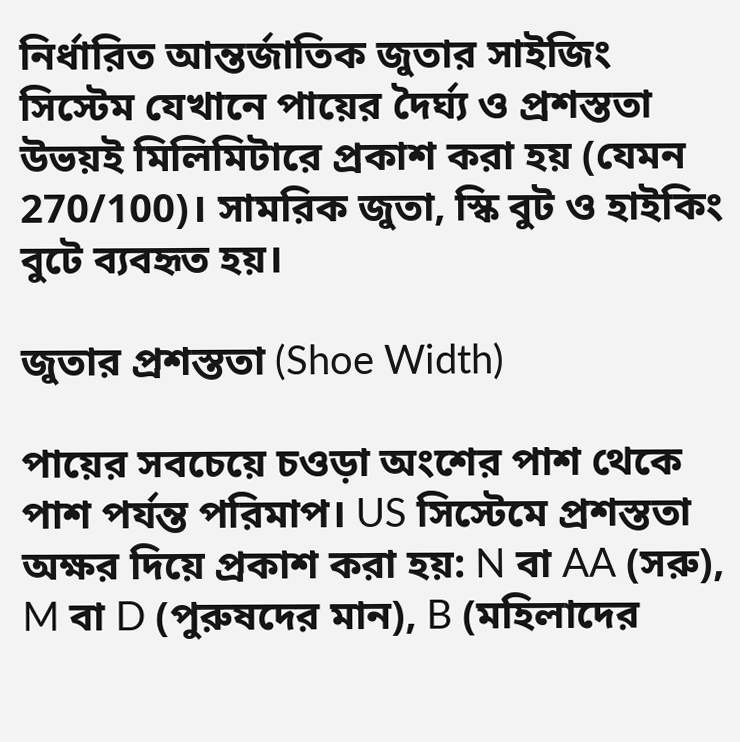নির্ধারিত আন্তর্জাতিক জুতার সাইজিং সিস্টেম যেখানে পায়ের দৈর্ঘ্য ও প্রশস্ততা উভয়ই মিলিমিটারে প্রকাশ করা হয় (যেমন 270/100)। সামরিক জুতা, স্কি বুট ও হাইকিং বুটে ব্যবহৃত হয়।

জুতার প্রশস্ততা (Shoe Width)

পায়ের সবচেয়ে চওড়া অংশের পাশ থেকে পাশ পর্যন্ত পরিমাপ। US সিস্টেমে প্রশস্ততা অক্ষর দিয়ে প্রকাশ করা হয়: N বা AA (সরু), M বা D (পুরুষদের মান), B (মহিলাদের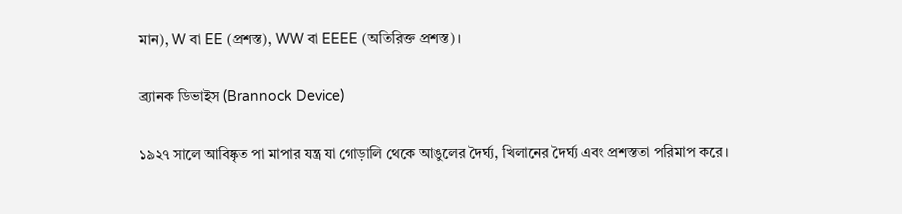মান), W বা EE (প্রশস্ত), WW বা EEEE (অতিরিক্ত প্রশস্ত)।

ব্র্যানক ডিভাইস (Brannock Device)

১৯২৭ সালে আবিষ্কৃত পা মাপার যন্ত্র যা গোড়ালি থেকে আঙুলের দৈর্ঘ্য, খিলানের দৈর্ঘ্য এবং প্রশস্ততা পরিমাপ করে।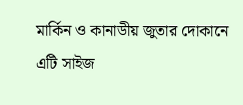মার্কিন ও কানাডীয় জুতার দোকানে এটি সাইজ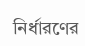নির্ধারণের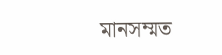মানসম্মত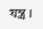যন্ত্র।